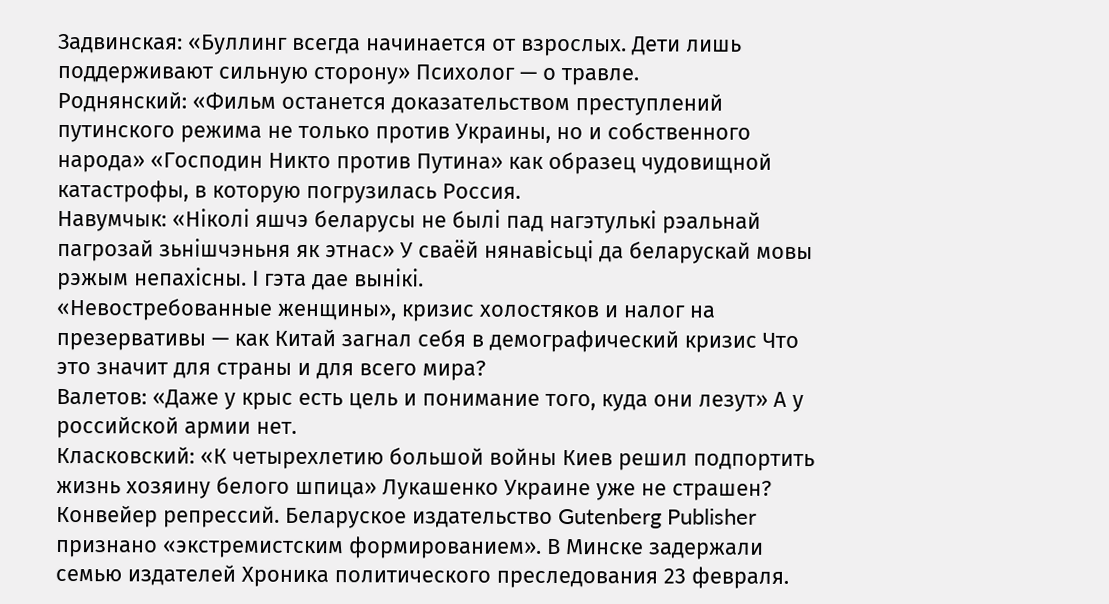Задвинская: «Буллинг всегда начинается от взрослых. Дети лишь поддерживают сильную сторону» Психолог — о травле.
Роднянский: «Фильм останется доказательством преступлений путинского режима не только против Украины, но и собственного народа» «Господин Никто против Путина» как образец чудовищной катастрофы, в которую погрузилась Россия.
Навумчык: «Ніколі яшчэ беларусы не былі пад нагэтулькі рэальнай пагрозай зьнішчэньня як этнас» У сваёй нянавісьці да беларускай мовы рэжым непахісны. І гэта дае вынікі.
«Невостребованные женщины», кризис холостяков и налог на презервативы — как Китай загнал себя в демографический кризис Что это значит для страны и для всего мира?
Валетов: «Даже у крыс есть цель и понимание того, куда они лезут» А у российской армии нет.
Класковский: «К четырехлетию большой войны Киев решил подпортить жизнь хозяину белого шпица» Лукашенко Украине уже не страшен?
Конвейер репрессий. Беларуское издательство Gutenberg Publisher признано «экстремистским формированием». В Минске задержали семью издателей Хроника политического преследования 23 февраля.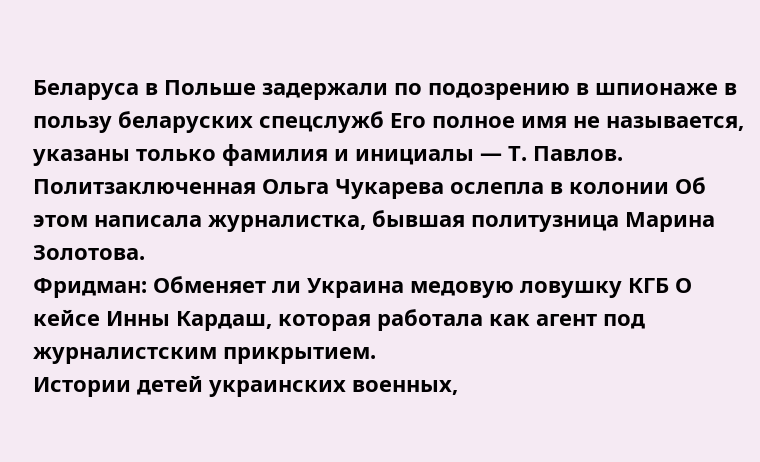Беларуса в Польше задержали по подозрению в шпионаже в пользу беларуских спецслужб Его полное имя не называется, указаны только фамилия и инициалы — Т. Павлов.
Политзаключенная Ольга Чукарева ослепла в колонии Об этом написала журналистка, бывшая политузница Марина Золотова.
Фридман: Обменяет ли Украина медовую ловушку КГБ О кейсе Инны Кардаш, которая работала как агент под журналистским прикрытием.
Истории детей украинских военных,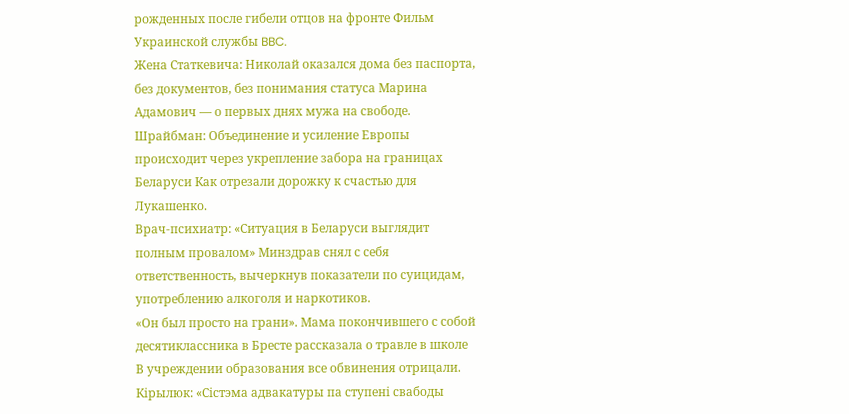рожденных после гибели отцов на фронте Фильм Украинской службы BBC.
Жена Статкевича: Николай оказался дома без паспорта, без документов, без понимания статуса Марина Адамович — о первых днях мужа на свободе.
Шрайбман: Объединение и усиление Европы происходит через укрепление забора на границах Беларуси Как отрезали дорожку к счастью для Лукашенко.
Врач-психиатр: «Ситуация в Беларуси выглядит полным провалом» Минздрав снял с себя ответственность, вычеркнув показатели по суицидам, употреблению алкоголя и наркотиков.
«Он был просто на грани». Мама покончившего с собой десятиклассника в Бресте рассказала о травле в школе В учреждении образования все обвинения отрицали.
Кірылюк: «Сістэма адвакатуры па ступені свабоды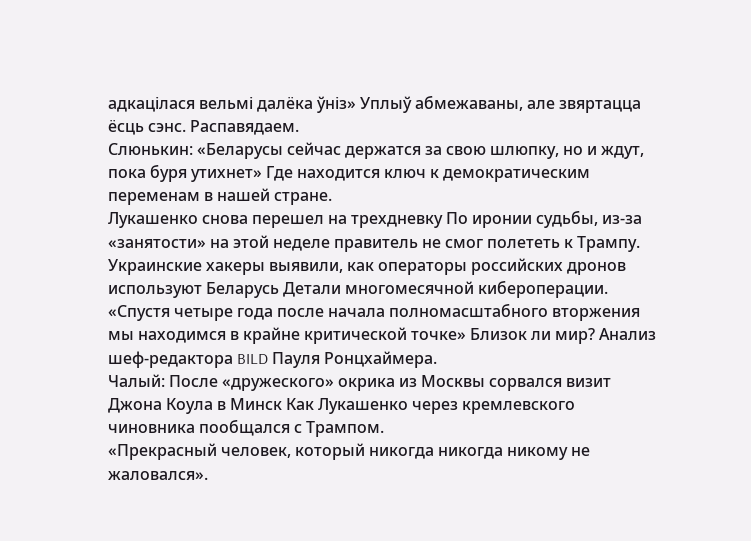адкацілася вельмі далёка ўніз» Уплыў абмежаваны, але звяртацца ёсць сэнс. Распавядаем.
Слюнькин: «Беларусы сейчас держатся за свою шлюпку, но и ждут, пока буря утихнет» Где находится ключ к демократическим переменам в нашей стране.
Лукашенко снова перешел на трехдневку По иронии судьбы, из-за «занятости» на этой неделе правитель не смог полететь к Трампу.
Украинские хакеры выявили, как операторы российских дронов используют Беларусь Детали многомесячной кибероперации.
«Спустя четыре года после начала полномасштабного вторжения мы находимся в крайне критической точке» Близок ли мир? Анализ шеф-редактора BILD Пауля Ронцхаймера.
Чалый: После «дружеского» окрика из Москвы сорвался визит Джона Коула в Минск Как Лукашенко через кремлевского чиновника пообщался с Трампом.
«Прекрасный человек, который никогда никогда никому не жаловался».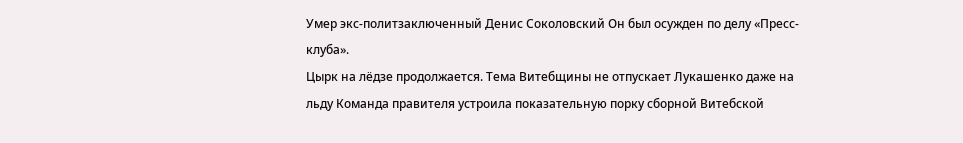Умер экс-политзаключенный Денис Соколовский Он был осужден по делу «Пресс-клуба».
Цырк на лёдзе продолжается. Тема Витебщины не отпускает Лукашенко даже на льду Команда правителя устроила показательную порку сборной Витебской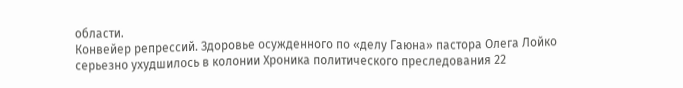области.
Конвейер репрессий. Здоровье осужденного по «делу Гаюна» пастора Олега Лойко серьезно ухудшилось в колонии Хроника политического преследования 22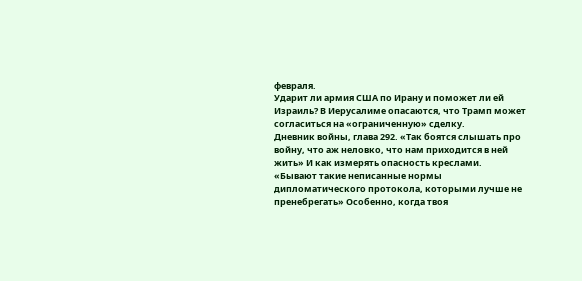февраля.
Ударит ли армия США по Ирану и поможет ли ей Израиль? В Иерусалиме опасаются, что Трамп может согласиться на «ограниченную» сделку.
Дневник войны, глава 292. «Так боятся слышать про войну, что аж неловко, что нам приходится в ней жить» И как измерять опасность креслами.
«Бывают такие неписанные нормы дипломатического протокола, которыми лучше не пренебрегать» Особенно, когда твоя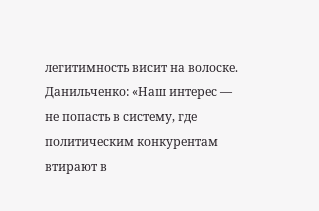легитимность висит на волоске.
Данильченко: «Наш интерес — не попасть в систему, где политическим конкурентам втирают в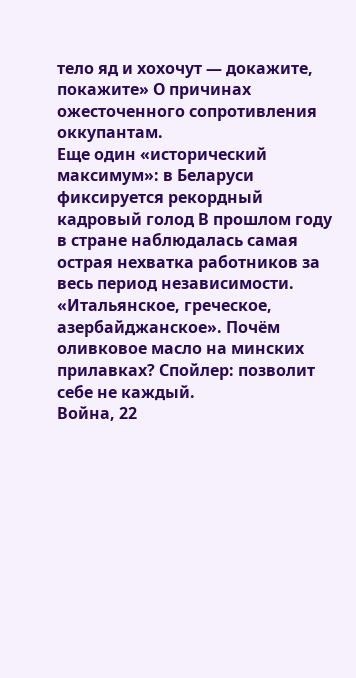тело яд и хохочут — докажите, покажите» О причинах ожесточенного сопротивления оккупантам.
Еще один «исторический максимум»: в Беларуси фиксируется рекордный кадровый голод В прошлом году в стране наблюдалась самая острая нехватка работников за весь период независимости.
«Итальянское, греческое, азербайджанское». Почём оливковое масло на минских прилавках? Спойлер: позволит себе не каждый.
Война, 22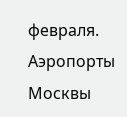февраля. Аэропорты Москвы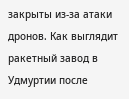закрыты из-за атаки дронов. Как выглядит ракетный завод в Удмуртии после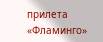прилета «Фламинго»